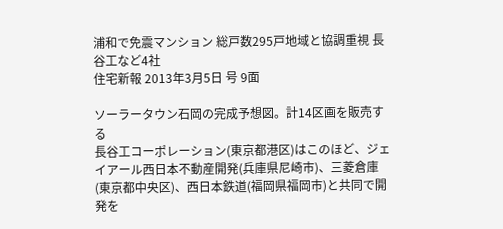浦和で免震マンション 総戸数295戸地域と協調重視 長谷工など4社
住宅新報 2013年3月5日 号 9面

ソーラータウン石岡の完成予想図。計14区画を販売する
長谷工コーポレーション(東京都港区)はこのほど、ジェイアール西日本不動産開発(兵庫県尼崎市)、三菱倉庫(東京都中央区)、西日本鉄道(福岡県福岡市)と共同で開発を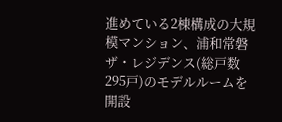進めている2棟構成の大規模マンション、浦和常磐ザ・レジデンス(総戸数295戸)のモデルルームを開設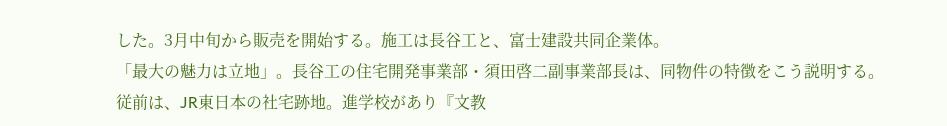した。3月中旬から販売を開始する。施工は長谷工と、富士建設共同企業体。
「最大の魅力は立地」。長谷工の住宅開発事業部・須田啓二副事業部長は、同物件の特徴をこう説明する。
従前は、JR東日本の社宅跡地。進学校があり『文教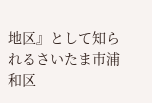地区』として知られるさいたま市浦和区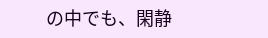の中でも、閑静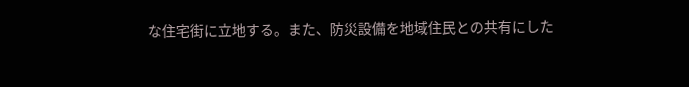な住宅街に立地する。また、防災設備を地域住民との共有にした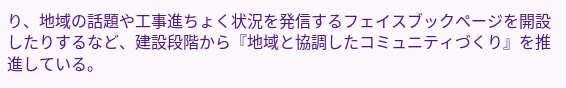り、地域の話題や工事進ちょく状況を発信するフェイスブックページを開設したりするなど、建設段階から『地域と協調したコミュニティづくり』を推進している。